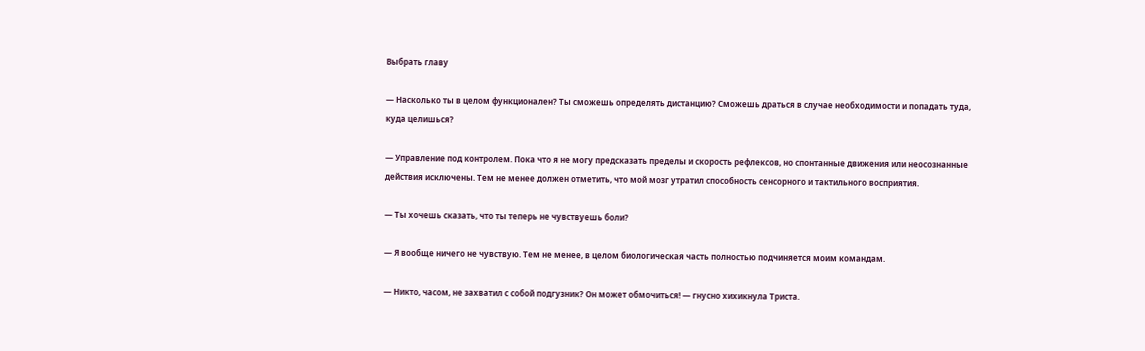Выбрать главу

— Насколько ты в целом функционален? Ты сможешь определять дистанцию? Сможешь драться в случае необходимости и попадать туда, куда целишься?

— Управление под контролем. Пока что я не могу предсказать пределы и скорость рефлексов, но спонтанные движения или неосознанные действия исключены. Тем не менее должен отметить, что мой мозг утратил способность сенсорного и тактильного восприятия.

— Ты хочешь сказать, что ты теперь не чувствуешь боли?

— Я вообще ничего не чувствую. Тем не менее, в целом биологическая часть полностью подчиняется моим командам.

— Никто, часом, не захватил с собой подгузник? Он может обмочиться! — гнусно хихикнула Триста.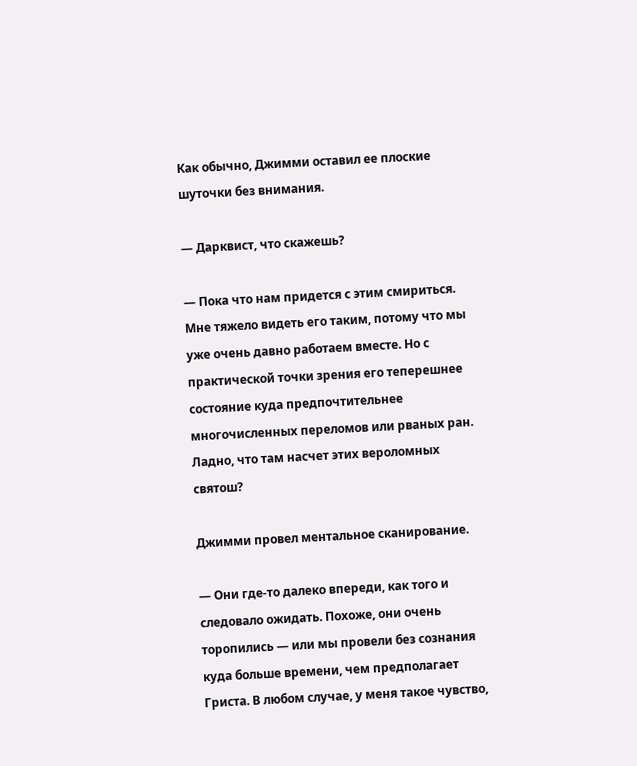Как обычно, Джимми оставил ее плоские шуточки без внимания.

— Дарквист, что скажешь?

— Пока что нам придется с этим смириться. Мне тяжело видеть его таким, потому что мы уже очень давно работаем вместе. Но с практической точки зрения его теперешнее состояние куда предпочтительнее многочисленных переломов или рваных ран. Ладно, что там насчет этих вероломных святош?

Джимми провел ментальное сканирование.

— Они где-то далеко впереди, как того и следовало ожидать. Похоже, они очень торопились — или мы провели без сознания куда больше времени, чем предполагает Гриста. В любом случае, у меня такое чувство,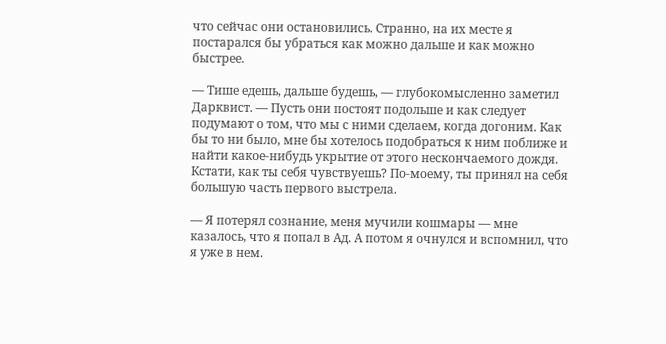что сейчас они остановились. Странно, на их месте я постарался бы убраться как можно дальше и как можно быстрее.

— Тише едешь, дальше будешь, — глубокомысленно заметил Дарквист. — Пусть они постоят подольше и как следует подумают о том, что мы с ними сделаем, когда догоним. Как бы то ни было, мне бы хотелось подобраться к ним поближе и найти какое-нибудь укрытие от этого нескончаемого дождя. Кстати, как ты себя чувствуешь? По-моему, ты принял на себя большую часть первого выстрела.

— Я потерял сознание, меня мучили кошмары — мне казалось, что я попал в Ад. А потом я очнулся и вспомнил, что я уже в нем.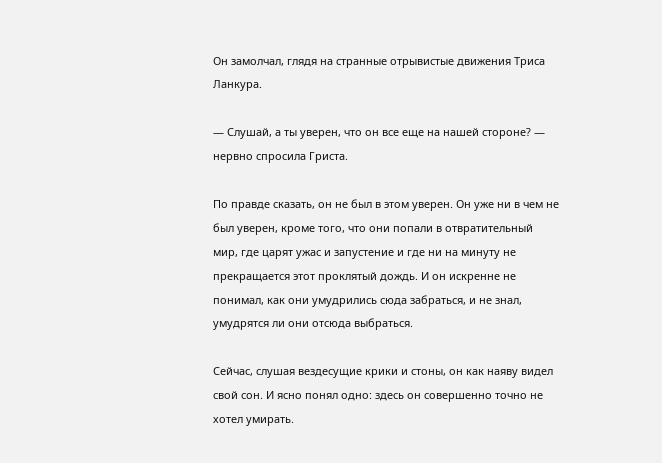Он замолчал, глядя на странные отрывистые движения Триса Ланкура.

— Слушай, а ты уверен, что он все еще на нашей стороне? — нервно спросила Гриста.

По правде сказать, он не был в этом уверен. Он уже ни в чем не был уверен, кроме того, что они попали в отвратительный мир, где царят ужас и запустение и где ни на минуту не прекращается этот проклятый дождь. И он искренне не понимал, как они умудрились сюда забраться, и не знал, умудрятся ли они отсюда выбраться.

Сейчас, слушая вездесущие крики и стоны, он как наяву видел свой сон. И ясно понял одно: здесь он совершенно точно не хотел умирать.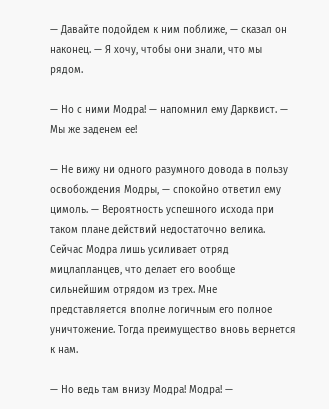— Давайте подойдем к ним поближе, — сказал он наконец. — Я хочу, чтобы они знали, что мы рядом.

— Но с ними Модра! — напомнил ему Дарквист. — Мы же заденем ее!

— Не вижу ни одного разумного довода в пользу освобождения Модры, — спокойно ответил ему цимоль. — Вероятность успешного исхода при таком плане действий недостаточно велика. Сейчас Модра лишь усиливает отряд мицлапланцев, что делает его вообще сильнейшим отрядом из трех. Мне представляется вполне логичным его полное уничтожение. Тогда преимущество вновь вернется к нам.

— Но ведь там внизу Модра! Модра! —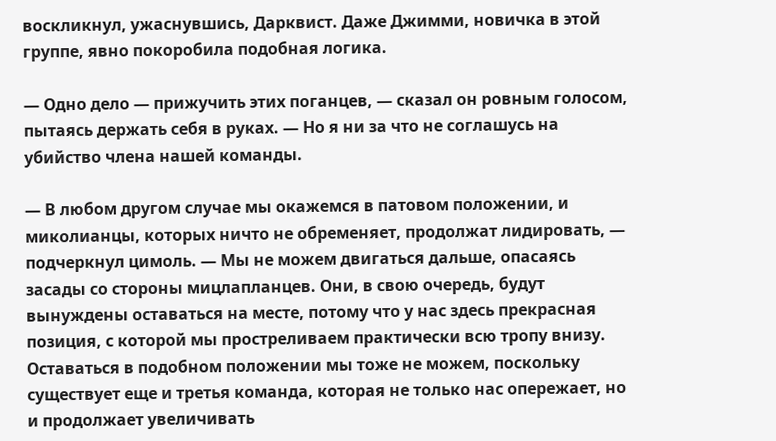воскликнул, ужаснувшись, Дарквист. Даже Джимми, новичка в этой группе, явно покоробила подобная логика.

— Одно дело — прижучить этих поганцев, — сказал он ровным голосом, пытаясь держать себя в руках. — Но я ни за что не соглашусь на убийство члена нашей команды.

— В любом другом случае мы окажемся в патовом положении, и миколианцы, которых ничто не обременяет, продолжат лидировать, — подчеркнул цимоль. — Мы не можем двигаться дальше, опасаясь засады со стороны мицлапланцев. Они, в свою очередь, будут вынуждены оставаться на месте, потому что у нас здесь прекрасная позиция, с которой мы простреливаем практически всю тропу внизу. Оставаться в подобном положении мы тоже не можем, поскольку существует еще и третья команда, которая не только нас опережает, но и продолжает увеличивать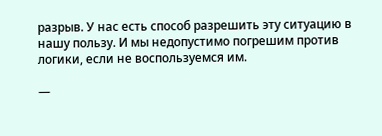разрыв. У нас есть способ разрешить эту ситуацию в нашу пользу. И мы недопустимо погрешим против логики, если не воспользуемся им.

—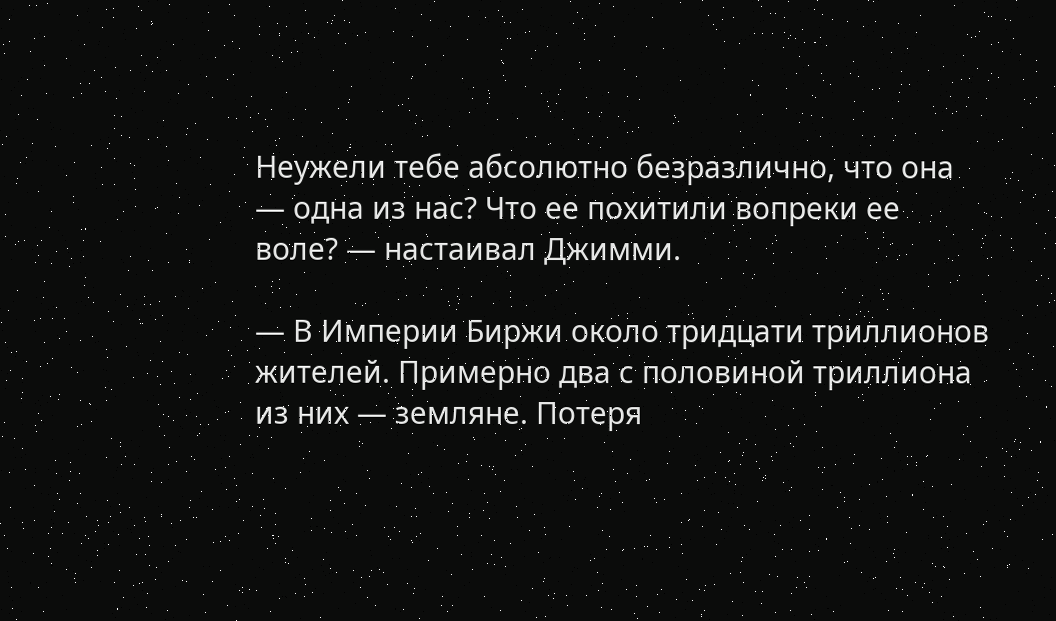Неужели тебе абсолютно безразлично, что она — одна из нас? Что ее похитили вопреки ее воле? — настаивал Джимми.

— В Империи Биржи около тридцати триллионов жителей. Примерно два с половиной триллиона из них — земляне. Потеря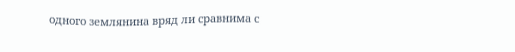одного землянина вряд ли сравнима с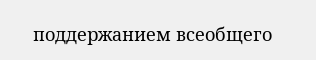поддержанием всеобщего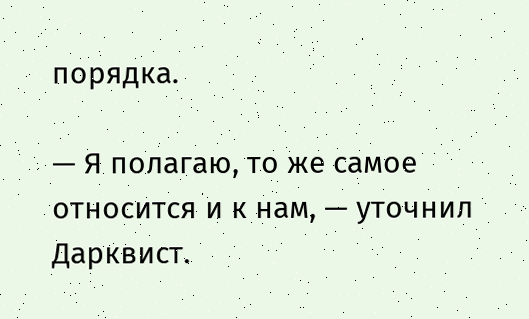порядка.

— Я полагаю, то же самое относится и к нам, — уточнил Дарквист.